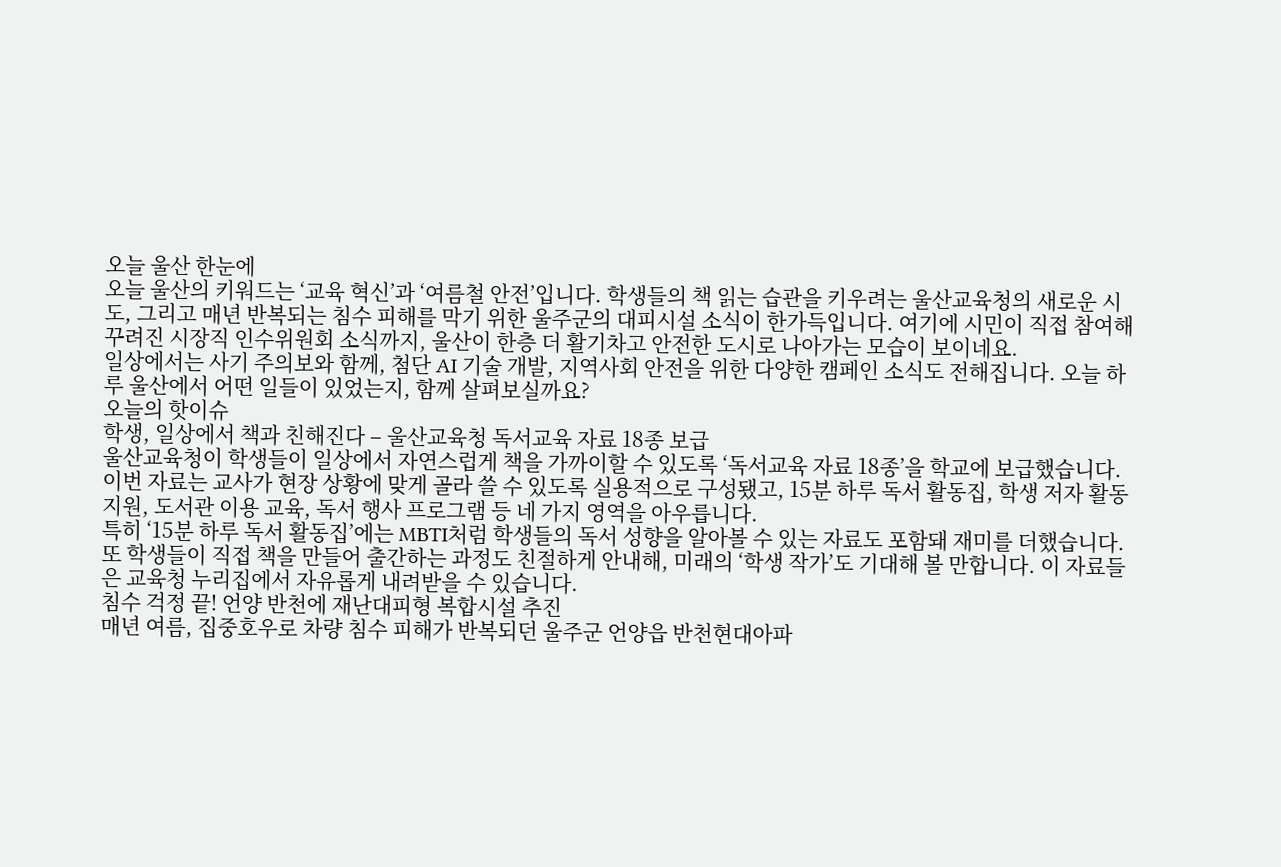오늘 울산 한눈에
오늘 울산의 키워드는 ‘교육 혁신’과 ‘여름철 안전’입니다. 학생들의 책 읽는 습관을 키우려는 울산교육청의 새로운 시도, 그리고 매년 반복되는 침수 피해를 막기 위한 울주군의 대피시설 소식이 한가득입니다. 여기에 시민이 직접 참여해 꾸려진 시장직 인수위원회 소식까지, 울산이 한층 더 활기차고 안전한 도시로 나아가는 모습이 보이네요.
일상에서는 사기 주의보와 함께, 첨단 AI 기술 개발, 지역사회 안전을 위한 다양한 캠페인 소식도 전해집니다. 오늘 하루 울산에서 어떤 일들이 있었는지, 함께 살펴보실까요?
오늘의 핫이슈
학생, 일상에서 책과 친해진다 – 울산교육청 독서교육 자료 18종 보급
울산교육청이 학생들이 일상에서 자연스럽게 책을 가까이할 수 있도록 ‘독서교육 자료 18종’을 학교에 보급했습니다. 이번 자료는 교사가 현장 상황에 맞게 골라 쓸 수 있도록 실용적으로 구성됐고, 15분 하루 독서 활동집, 학생 저자 활동 지원, 도서관 이용 교육, 독서 행사 프로그램 등 네 가지 영역을 아우릅니다.
특히 ‘15분 하루 독서 활동집’에는 MBTI처럼 학생들의 독서 성향을 알아볼 수 있는 자료도 포함돼 재미를 더했습니다. 또 학생들이 직접 책을 만들어 출간하는 과정도 친절하게 안내해, 미래의 ‘학생 작가’도 기대해 볼 만합니다. 이 자료들은 교육청 누리집에서 자유롭게 내려받을 수 있습니다.
침수 걱정 끝! 언양 반천에 재난대피형 복합시설 추진
매년 여름, 집중호우로 차량 침수 피해가 반복되던 울주군 언양읍 반천현대아파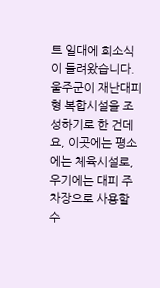트 일대에 희소식이 들려왔습니다. 울주군이 재난대피형 복합시설을 조성하기로 한 건데요, 이곳에는 평소에는 체육시설로, 우기에는 대피 주차장으로 사용할 수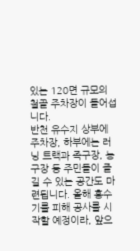있는 120면 규모의 철골 주차장이 들어섭니다.
반천 유수지 상부에 주차장, 하부에는 러닝 트랙과 족구장, 농구장 등 주민들이 즐길 수 있는 공간도 마련됩니다. 올해 홍수기를 피해 공사를 시작할 예정이라, 앞으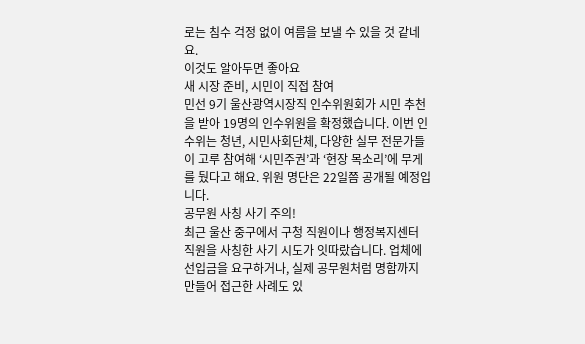로는 침수 걱정 없이 여름을 보낼 수 있을 것 같네요.
이것도 알아두면 좋아요
새 시장 준비, 시민이 직접 참여
민선 9기 울산광역시장직 인수위원회가 시민 추천을 받아 19명의 인수위원을 확정했습니다. 이번 인수위는 청년, 시민사회단체, 다양한 실무 전문가들이 고루 참여해 ‘시민주권’과 ‘현장 목소리’에 무게를 뒀다고 해요. 위원 명단은 22일쯤 공개될 예정입니다.
공무원 사칭 사기 주의!
최근 울산 중구에서 구청 직원이나 행정복지센터 직원을 사칭한 사기 시도가 잇따랐습니다. 업체에 선입금을 요구하거나, 실제 공무원처럼 명함까지 만들어 접근한 사례도 있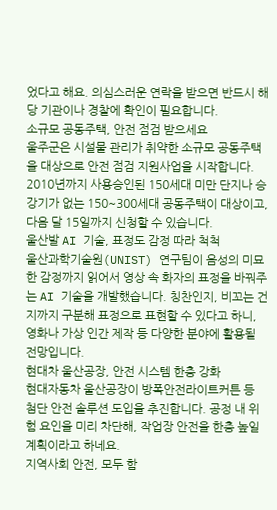었다고 해요. 의심스러운 연락을 받으면 반드시 해당 기관이나 경찰에 확인이 필요합니다.
소규모 공동주택, 안전 점검 받으세요
울주군은 시설물 관리가 취약한 소규모 공동주택을 대상으로 안전 점검 지원사업을 시작합니다. 2010년까지 사용승인된 150세대 미만 단지나 승강기가 없는 150~300세대 공동주택이 대상이고, 다음 달 15일까지 신청할 수 있습니다.
울산발 AI 기술, 표정도 감정 따라 척척
울산과학기술원(UNIST) 연구팀이 음성의 미묘한 감정까지 읽어서 영상 속 화자의 표정을 바꿔주는 AI 기술을 개발했습니다. 칭찬인지, 비꼬는 건지까지 구분해 표정으로 표현할 수 있다고 하니, 영화나 가상 인간 제작 등 다양한 분야에 활용될 전망입니다.
현대차 울산공장, 안전 시스템 한층 강화
현대자동차 울산공장이 방폭안전라이트커튼 등 첨단 안전 솔루션 도입을 추진합니다. 공정 내 위험 요인을 미리 차단해, 작업장 안전을 한층 높일 계획이라고 하네요.
지역사회 안전, 모두 함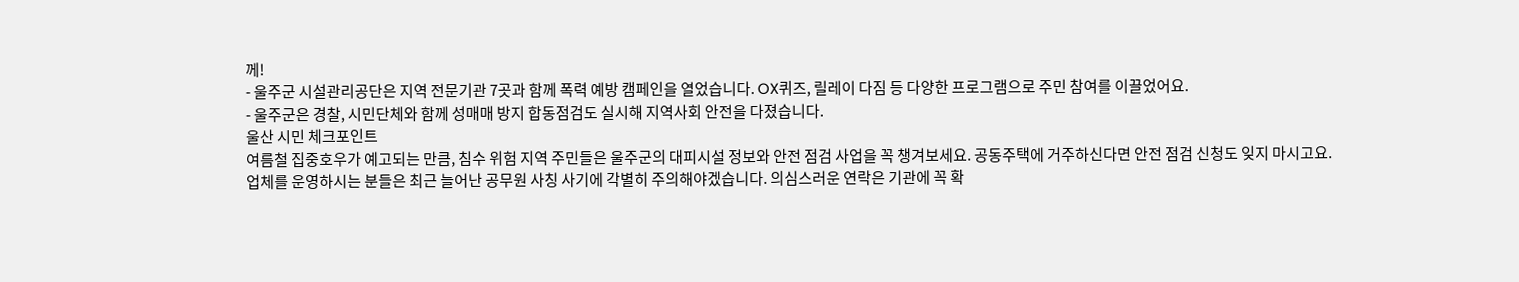께!
- 울주군 시설관리공단은 지역 전문기관 7곳과 함께 폭력 예방 캠페인을 열었습니다. OX퀴즈, 릴레이 다짐 등 다양한 프로그램으로 주민 참여를 이끌었어요.
- 울주군은 경찰, 시민단체와 함께 성매매 방지 합동점검도 실시해 지역사회 안전을 다졌습니다.
울산 시민 체크포인트
여름철 집중호우가 예고되는 만큼, 침수 위험 지역 주민들은 울주군의 대피시설 정보와 안전 점검 사업을 꼭 챙겨보세요. 공동주택에 거주하신다면 안전 점검 신청도 잊지 마시고요.
업체를 운영하시는 분들은 최근 늘어난 공무원 사칭 사기에 각별히 주의해야겠습니다. 의심스러운 연락은 기관에 꼭 확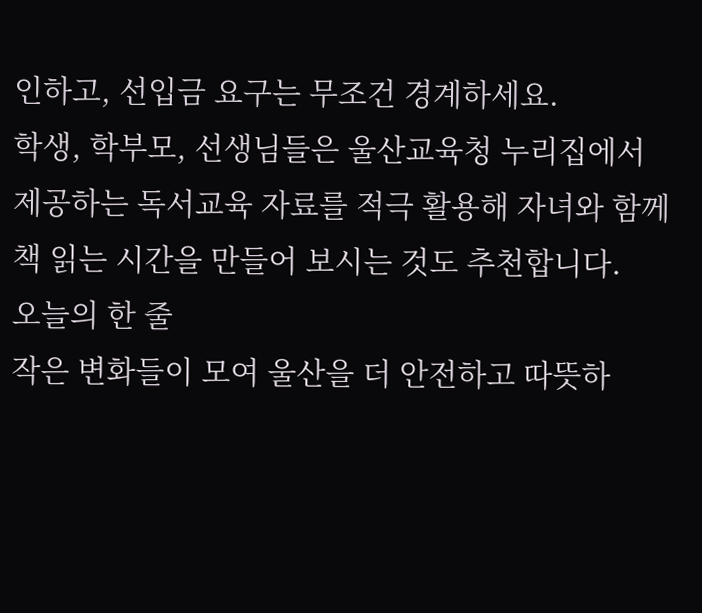인하고, 선입금 요구는 무조건 경계하세요.
학생, 학부모, 선생님들은 울산교육청 누리집에서 제공하는 독서교육 자료를 적극 활용해 자녀와 함께 책 읽는 시간을 만들어 보시는 것도 추천합니다.
오늘의 한 줄
작은 변화들이 모여 울산을 더 안전하고 따뜻하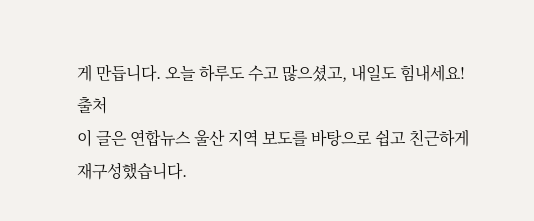게 만듭니다. 오늘 하루도 수고 많으셨고, 내일도 힘내세요!
출처
이 글은 연합뉴스 울산 지역 보도를 바탕으로 쉽고 친근하게 재구성했습니다.